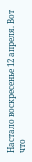Настало воскресенье 12 апреля. Вот что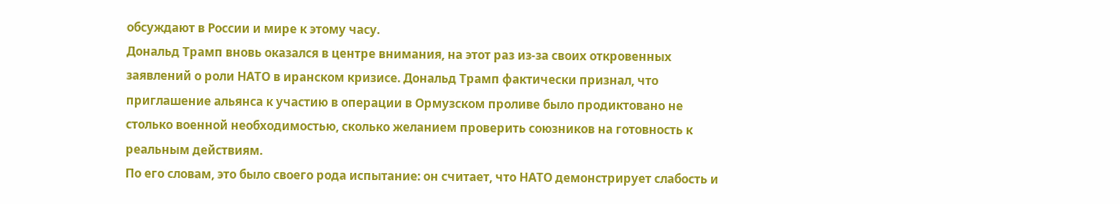обсуждают в России и мире к этому часу.
Дональд Трамп вновь оказался в центре внимания, на этот раз из-за своих откровенных заявлений о роли НАТО в иранском кризисе. Дональд Трамп фактически признал, что приглашение альянса к участию в операции в Ормузском проливе было продиктовано не столько военной необходимостью, сколько желанием проверить союзников на готовность к реальным действиям.
По его словам, это было своего рода испытание: он считает, что НАТО демонстрирует слабость и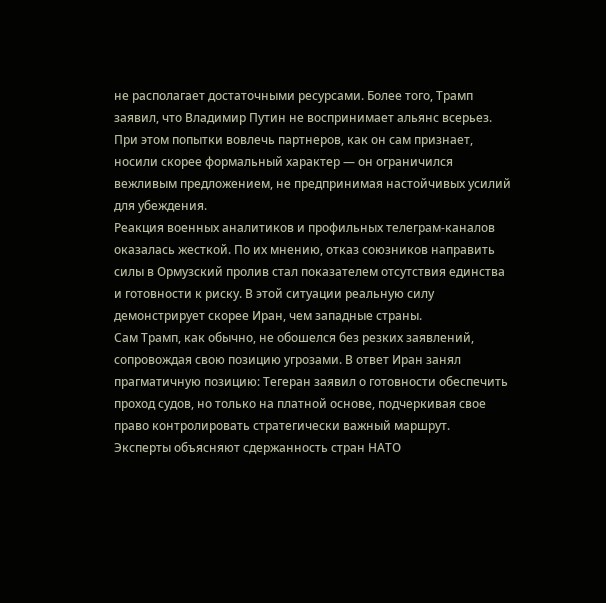не располагает достаточными ресурсами. Более того, Трамп заявил, что Владимир Путин не воспринимает альянс всерьез. При этом попытки вовлечь партнеров, как он сам признает, носили скорее формальный характер — он ограничился вежливым предложением, не предпринимая настойчивых усилий для убеждения.
Реакция военных аналитиков и профильных телеграм-каналов оказалась жесткой. По их мнению, отказ союзников направить силы в Ормузский пролив стал показателем отсутствия единства и готовности к риску. В этой ситуации реальную силу демонстрирует скорее Иран, чем западные страны.
Сам Трамп, как обычно, не обошелся без резких заявлений, сопровождая свою позицию угрозами. В ответ Иран занял прагматичную позицию: Тегеран заявил о готовности обеспечить проход судов, но только на платной основе, подчеркивая свое право контролировать стратегически важный маршрут.
Эксперты объясняют сдержанность стран НАТО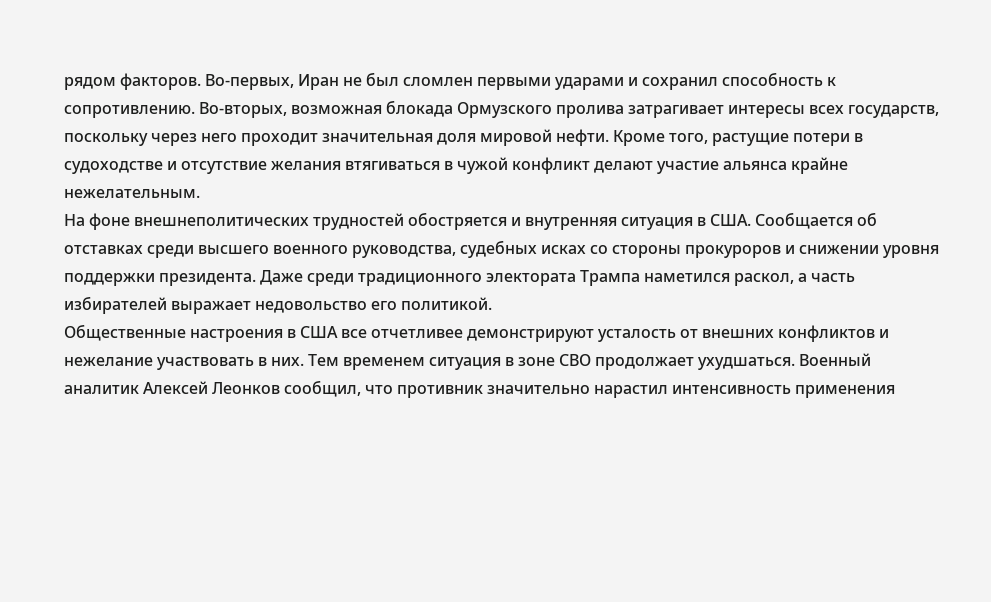рядом факторов. Во-первых, Иран не был сломлен первыми ударами и сохранил способность к сопротивлению. Во-вторых, возможная блокада Ормузского пролива затрагивает интересы всех государств, поскольку через него проходит значительная доля мировой нефти. Кроме того, растущие потери в судоходстве и отсутствие желания втягиваться в чужой конфликт делают участие альянса крайне нежелательным.
На фоне внешнеполитических трудностей обостряется и внутренняя ситуация в США. Сообщается об отставках среди высшего военного руководства, судебных исках со стороны прокуроров и снижении уровня поддержки президента. Даже среди традиционного электората Трампа наметился раскол, а часть избирателей выражает недовольство его политикой.
Общественные настроения в США все отчетливее демонстрируют усталость от внешних конфликтов и нежелание участвовать в них. Тем временем ситуация в зоне СВО продолжает ухудшаться. Военный аналитик Алексей Леонков сообщил, что противник значительно нарастил интенсивность применения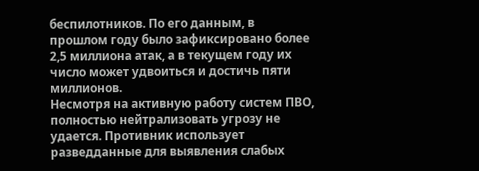беспилотников. По его данным, в прошлом году было зафиксировано более 2,5 миллиона атак, а в текущем году их число может удвоиться и достичь пяти миллионов.
Несмотря на активную работу систем ПВО, полностью нейтрализовать угрозу не удается. Противник использует разведданные для выявления слабых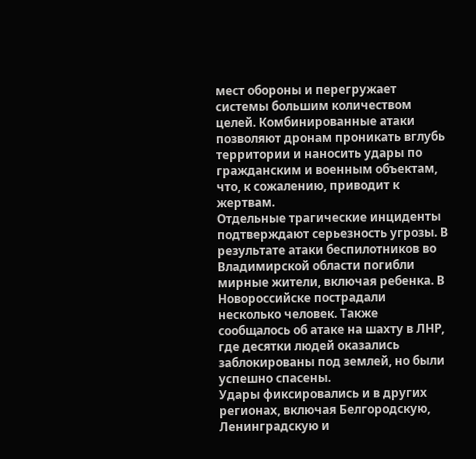мест обороны и перегружает системы большим количеством целей. Комбинированные атаки позволяют дронам проникать вглубь территории и наносить удары по гражданским и военным объектам, что, к сожалению, приводит к жертвам.
Отдельные трагические инциденты подтверждают серьезность угрозы. В результате атаки беспилотников во Владимирской области погибли мирные жители, включая ребенка. В Новороссийске пострадали несколько человек. Также сообщалось об атаке на шахту в ЛНР, где десятки людей оказались заблокированы под землей, но были успешно спасены.
Удары фиксировались и в других регионах, включая Белгородскую, Ленинградскую и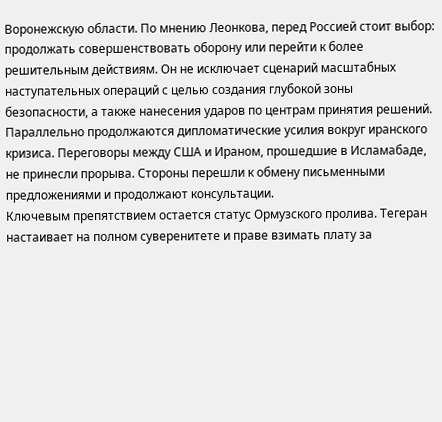Воронежскую области. По мнению Леонкова, перед Россией стоит выбор: продолжать совершенствовать оборону или перейти к более решительным действиям. Он не исключает сценарий масштабных наступательных операций с целью создания глубокой зоны безопасности, а также нанесения ударов по центрам принятия решений.
Параллельно продолжаются дипломатические усилия вокруг иранского кризиса. Переговоры между США и Ираном, прошедшие в Исламабаде, не принесли прорыва. Стороны перешли к обмену письменными предложениями и продолжают консультации.
Ключевым препятствием остается статус Ормузского пролива. Тегеран настаивает на полном суверенитете и праве взимать плату за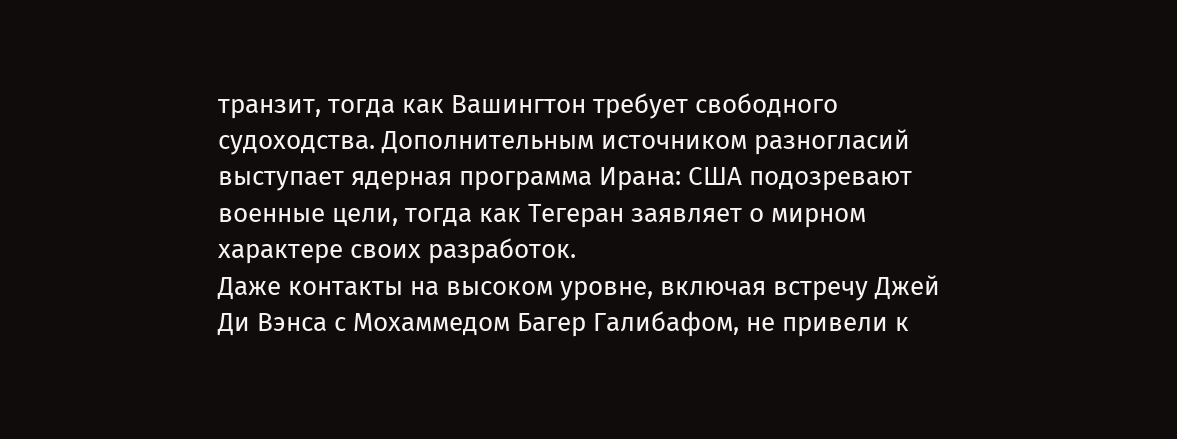транзит, тогда как Вашингтон требует свободного судоходства. Дополнительным источником разногласий выступает ядерная программа Ирана: США подозревают военные цели, тогда как Тегеран заявляет о мирном характере своих разработок.
Даже контакты на высоком уровне, включая встречу Джей Ди Вэнса с Мохаммедом Багер Галибафом, не привели к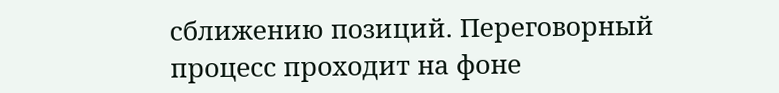сближению позиций. Переговорный процесс проходит на фоне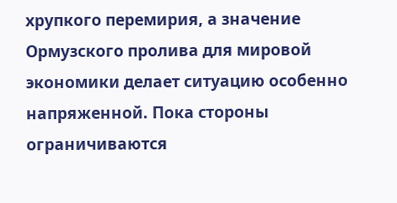хрупкого перемирия, а значение Ормузского пролива для мировой экономики делает ситуацию особенно напряженной. Пока стороны ограничиваются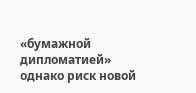«бумажной дипломатией» однако риск новой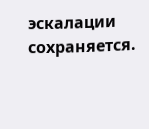эскалации сохраняется.